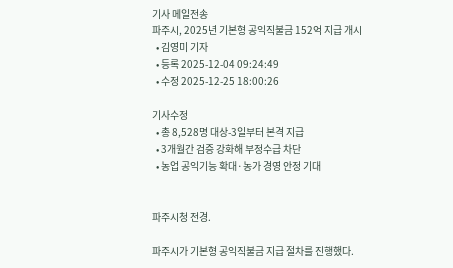기사 메일전송
파주시, 2025년 기본형 공익직불금 152억 지급 개시
  • 김영미 기자
  • 등록 2025-12-04 09:24:49
  • 수정 2025-12-25 18:00:26

기사수정
  • 총 8,528명 대상-3일부터 본격 지급
  • 3개월간 검증 강화해 부정수급 차단
  • 농업 공익기능 확대·농가 경영 안정 기대


파주시청 전경.

파주시가 기본형 공익직불금 지급 절차를 진행했다.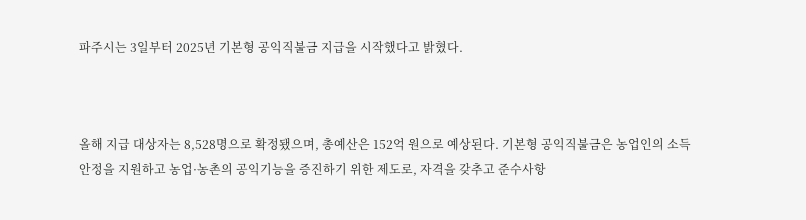파주시는 3일부터 2025년 기본형 공익직불금 지급을 시작했다고 밝혔다.



올해 지급 대상자는 8,528명으로 확정됐으며, 총예산은 152억 원으로 예상된다. 기본형 공익직불금은 농업인의 소득 안정을 지원하고 농업·농촌의 공익기능을 증진하기 위한 제도로, 자격을 갖추고 준수사항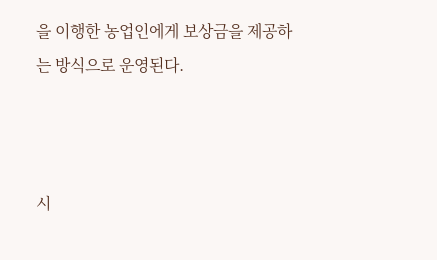을 이행한 농업인에게 보상금을 제공하는 방식으로 운영된다.



시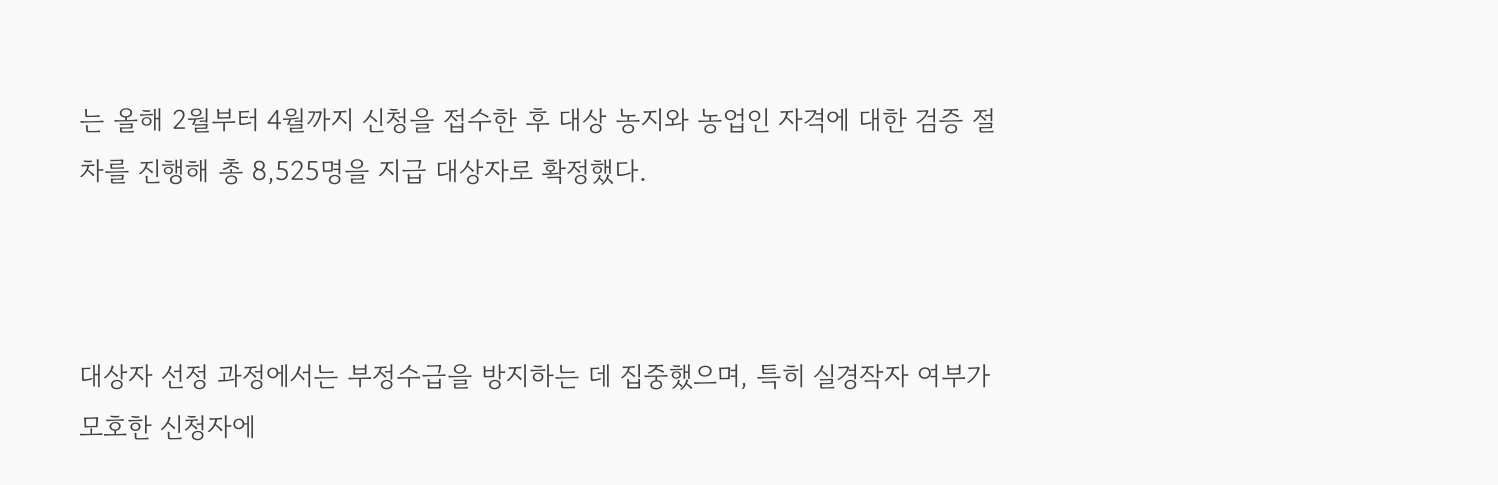는 올해 2월부터 4월까지 신청을 접수한 후 대상 농지와 농업인 자격에 대한 검증 절차를 진행해 총 8,525명을 지급 대상자로 확정했다.



대상자 선정 과정에서는 부정수급을 방지하는 데 집중했으며, 특히 실경작자 여부가 모호한 신청자에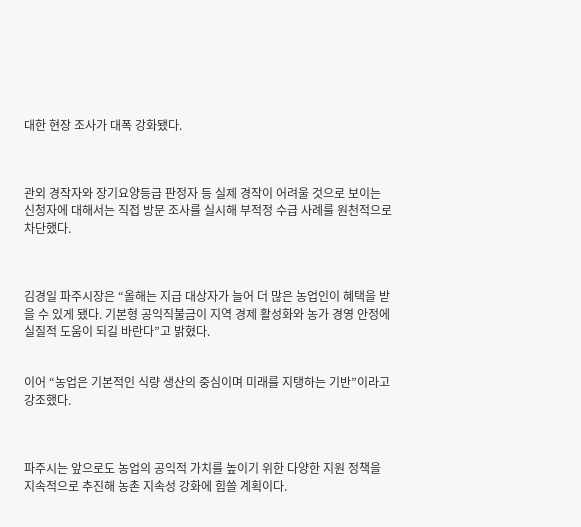대한 현장 조사가 대폭 강화됐다.



관외 경작자와 장기요양등급 판정자 등 실제 경작이 어려울 것으로 보이는 신청자에 대해서는 직접 방문 조사를 실시해 부적정 수급 사례를 원천적으로 차단했다.



김경일 파주시장은 “올해는 지급 대상자가 늘어 더 많은 농업인이 혜택을 받을 수 있게 됐다. 기본형 공익직불금이 지역 경제 활성화와 농가 경영 안정에 실질적 도움이 되길 바란다”고 밝혔다.


이어 “농업은 기본적인 식량 생산의 중심이며 미래를 지탱하는 기반”이라고 강조했다.



파주시는 앞으로도 농업의 공익적 가치를 높이기 위한 다양한 지원 정책을 지속적으로 추진해 농촌 지속성 강화에 힘쓸 계획이다.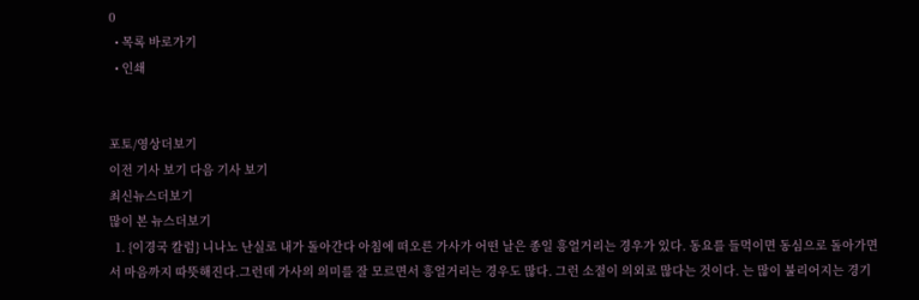0
  • 목록 바로가기
  • 인쇄


포토/영상더보기
이전 기사 보기 다음 기사 보기
최신뉴스더보기
많이 본 뉴스더보기
  1. {이경국 칼럼} 니나노 난실로 내가 돌아간다 아침에 떠오른 가사가 어떤 날은 종일 흥얼거리는 경우가 있다. 동요를 들먹이면 동심으로 돌아가면서 마음까지 따뜻해진다.그런데 가사의 의미를 잘 모르면서 흥얼거리는 경우도 많다. 그런 소절이 의외로 많다는 것이다. 는 많이 불리어지는 경기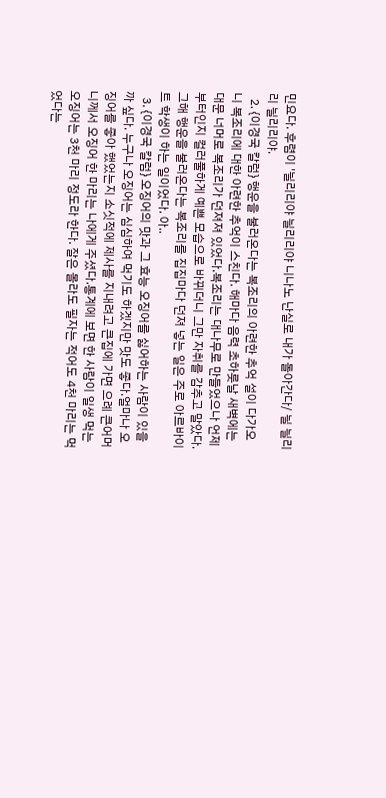민요다. 후렴이 '늴리리야 늴리리야 니나노 난실로 내가 돌아간다/ 늴 늴리리 늴리리야.
  2. {이경국 칼럼} 행운을 불러온다는 복조리의 아련한 추억 설이 다가오니 복조리에 대한 아련한 추억이 스친다. 해마다 음력 초하룻날 새벽에는 대문 너머로 복조리가 던져져 있었다.복조리는 대나무로 만들었으나 언제부터인지 컬러풀하게 예쁜 모습으로 바뀌더니 그만 자취를 감추고 말았다.그해 행운을 불러온다는 복조리를 집집마다 던져 넣는 일은 주로 아르바이트 학생이 하는 일이었다. 아..
  3. {이경국 칼럼} 오징어의 맛과 그 효능 오징어를 싫어하는 사람이 있을까 싶다. 누구나 오징어는 심심하여 먹기도 하겠지만 맛도 좋다.얼마나 오징어를 좋아 했었는지 소싯적에 제사를 지내려고 큰집에 가면 으례 큰어머니께서 오징어 한 마리는 나에게 주셨다.통계에 보면 한 사람이 일생 먹는 오징어는 3천 마리 정도라 한다. 잘은 몰라도 필자는 적어도 4천 마리는 먹었다는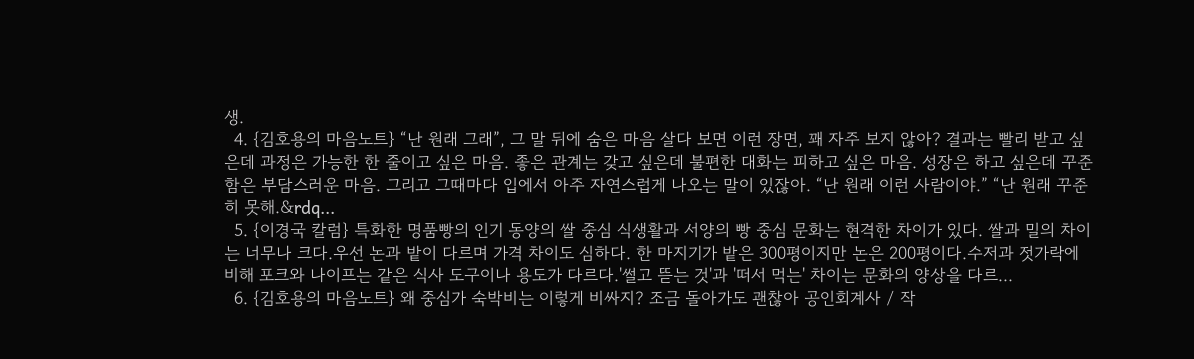생.
  4. {김호용의 마음노트} “난 원래 그래”, 그 말 뒤에 숨은 마음 살다 보면 이런 장면, 꽤 자주 보지 않아? 결과는 빨리 받고 싶은데 과정은 가능한 한 줄이고 싶은 마음. 좋은 관계는 갖고 싶은데 불편한 대화는 피하고 싶은 마음. 성장은 하고 싶은데 꾸준함은 부담스러운 마음. 그리고 그때마다 입에서 아주 자연스럽게 나오는 말이 있잖아. “난 원래 이런 사람이야.” “난 원래 꾸준히 못해.&rdq...
  5. {이경국 칼럼} 특화한 명품빵의 인기 동양의 쌀 중심 식생활과 서양의 빵 중심 문화는 현격한 차이가 있다. 쌀과 밀의 차이는 너무나 크다.우선 논과 밭이 다르며 가격 차이도 심하다. 한 마지기가 밭은 300평이지만 논은 200평이다.수저과 젓가락에 비해 포크와 나이프는 같은 식사 도구이나 용도가 다르다.'썰고 뜯는 것'과 '떠서 먹는' 차이는 문화의 양상을 다르...
  6. {김호용의 마음노트} 왜 중심가 숙박비는 이렇게 비싸지? 조금 돌아가도 괜찮아 공인회계사 / 작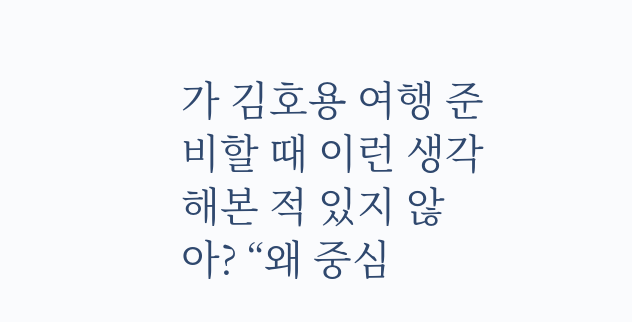가 김호용 여행 준비할 때 이런 생각 해본 적 있지 않아? “왜 중심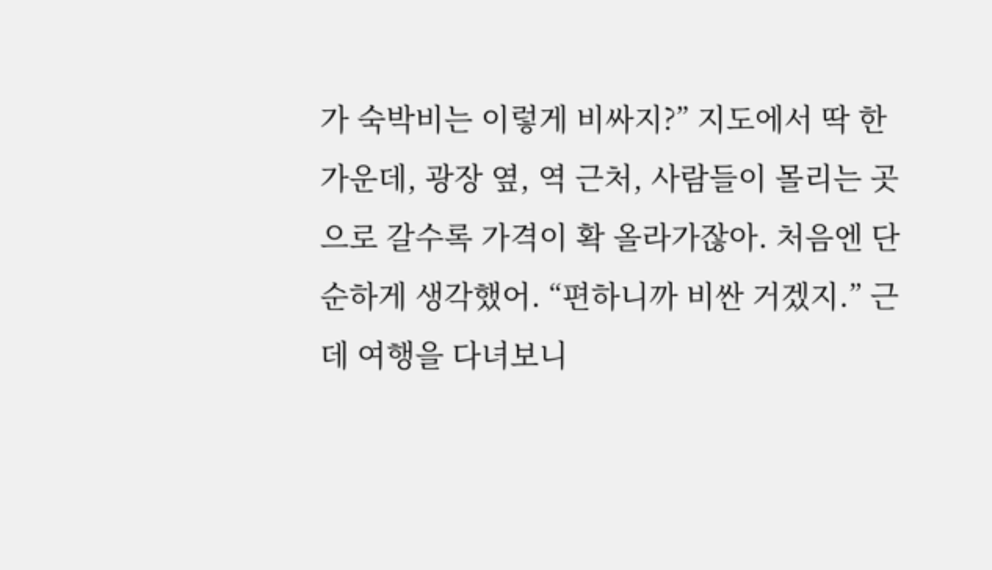가 숙박비는 이렇게 비싸지?” 지도에서 딱 한가운데, 광장 옆, 역 근처, 사람들이 몰리는 곳으로 갈수록 가격이 확 올라가잖아. 처음엔 단순하게 생각했어. “편하니까 비싼 거겠지.” 근데 여행을 다녀보니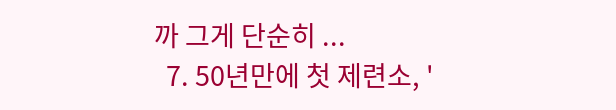까 그게 단순히 ...
  7. 50년만에 첫 제련소, '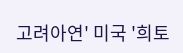고려아연' 미국 '희토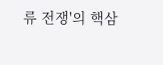류 전쟁'의 핵삼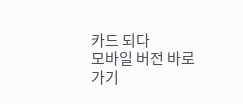카드 되다
모바일 버전 바로가기